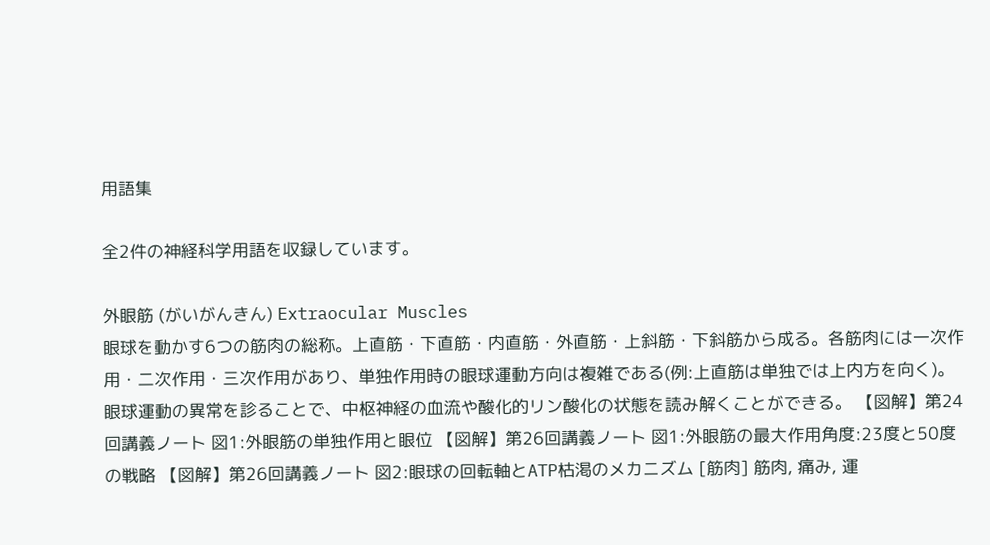用語集

全2件の神経科学用語を収録しています。

外眼筋 (がいがんきん) Extraocular Muscles
眼球を動かす6つの筋肉の総称。上直筋・下直筋・内直筋・外直筋・上斜筋・下斜筋から成る。各筋肉には一次作用・二次作用・三次作用があり、単独作用時の眼球運動方向は複雑である(例:上直筋は単独では上内方を向く)。眼球運動の異常を診ることで、中枢神経の血流や酸化的リン酸化の状態を読み解くことができる。 【図解】第24回講義ノート 図1:外眼筋の単独作用と眼位 【図解】第26回講義ノート 図1:外眼筋の最大作用角度:23度と50度の戦略 【図解】第26回講義ノート 図2:眼球の回転軸とATP枯渇のメカニズム [筋肉] 筋肉, 痛み, 運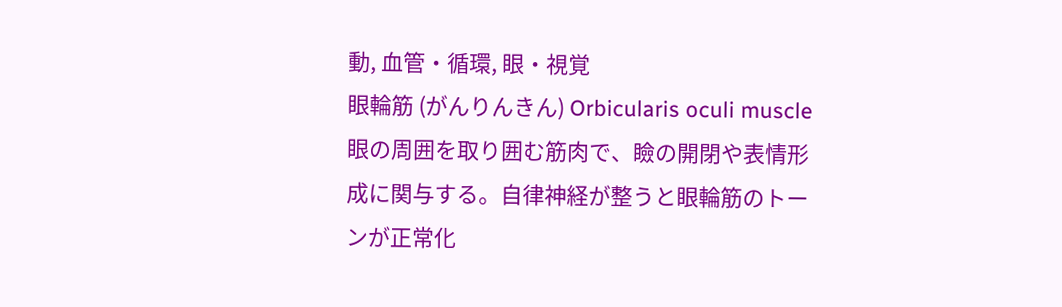動, 血管・循環, 眼・視覚
眼輪筋 (がんりんきん) Orbicularis oculi muscle
眼の周囲を取り囲む筋肉で、瞼の開閉や表情形成に関与する。自律神経が整うと眼輪筋のトーンが正常化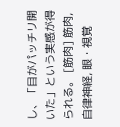し、「目がパッチリ開いた」という実感が得られる。 [筋肉] 筋肉, 自律神経, 眼・視覚